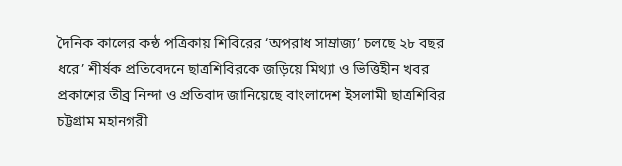দৈনিক কালের কন্ঠ পত্রিকায় শিবিরের ‘অপরাধ সাম্রাজ্য’ চলছে ২৮ বছর ধরে’ শীর্ষক প্রতিবেদনে ছাত্রশিবিরকে জড়িয়ে মিথ্যা ও ভিত্তিহীন খবর প্রকাশের তীব্র নিন্দা ও প্রতিবাদ জানিয়েছে বাংলাদেশ ইসলামী ছাত্রশিবির চট্টগ্রাম মহানগরী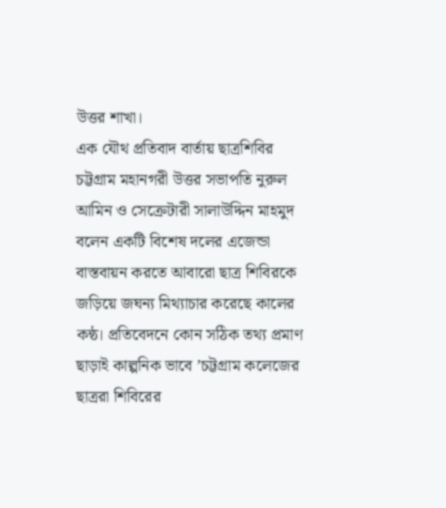উত্তর শাখা।
এক যৌথ প্রতিবাদ বার্তায় ছাত্রশিবির চট্টগ্রাম মহানগরী উত্তর সভাপতি নুরুল আমিন ও সেক্রেটারী সালাউদ্দিন মাহমুদ বলেন একটি বিশেষ দলের এজেন্ডা বাস্তবায়ন করতে আবারো ছাত্র শিবিরকে জড়িয়ে জঘন্য মিথ্যাচার করেছে কালের কন্ঠ। প্রতিবেদনে কোন সঠিক তথ্য প্রমাণ ছাড়াই কাল্পনিক ভাবে ’চট্টগ্রাম কলেজের ছাত্ররা শিবিরের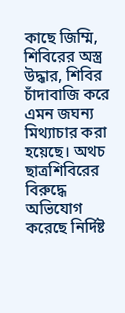কাছে জিম্মি, শিবিরের অস্ত্র উদ্ধার, শিবির চাঁদাবাজি করে এমন জঘন্য মিথ্যাচার করা হয়েছে। অথচ ছাত্রশিবিরের বিরুদ্ধে অভিযোগ করেছে নির্দিষ্ট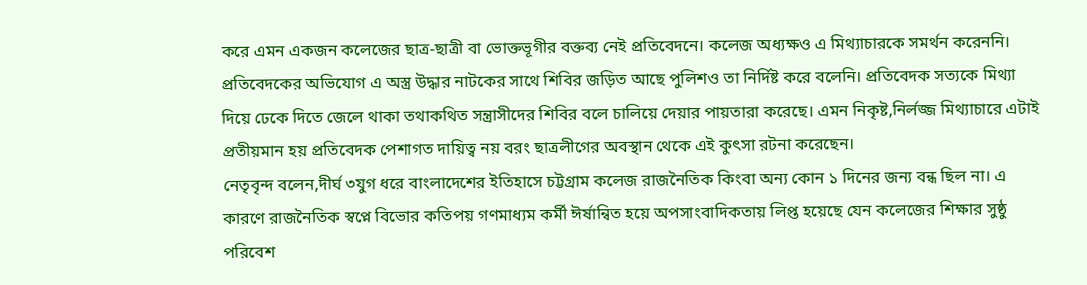করে এমন একজন কলেজের ছাত্র-ছাত্রী বা ভোক্তভূগীর বক্তব্য নেই প্রতিবেদনে। কলেজ অধ্যক্ষও এ মিথ্যাচারকে সমর্থন করেননি। প্রতিবেদকের অভিযোগ এ অস্ত্র উদ্ধার নাটকের সাথে শিবির জড়িত আছে পুলিশও তা নির্দিষ্ট করে বলেনি। প্রতিবেদক সত্যকে মিথ্যা দিয়ে ঢেকে দিতে জেলে থাকা তথাকথিত সন্ত্রাসীদের শিবির বলে চালিয়ে দেয়ার পায়তারা করেছে। এমন নিকৃষ্ট,নির্লজ্জ মিথ্যাচারে এটাই প্রতীয়মান হয় প্রতিবেদক পেশাগত দায়িত্ব নয় বরং ছাত্রলীগের অবস্থান থেকে এই কুৎসা রটনা করেছেন।
নেতৃবৃন্দ বলেন,দীর্ঘ ৩যুগ ধরে বাংলাদেশের ইতিহাসে চট্টগ্রাম কলেজ রাজনৈতিক কিংবা অন্য কোন ১ দিনের জন্য বন্ধ ছিল না। এ কারণে রাজনৈতিক স্বপ্নে বিভোর কতিপয় গণমাধ্যম কর্মী ঈর্ষান্বিত হয়ে অপসাংবাদিকতায় লিপ্ত হয়েছে যেন কলেজের শিক্ষার সুষ্ঠু পরিবেশ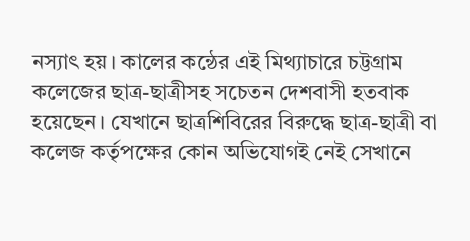নস্যাৎ হয়। কালের কন্ঠের এই মিথ্যাচারে চট্টগ্রাম কলেজের ছাত্র-ছাত্রীসহ সচেতন দেশবাসী হতবাক হয়েছেন। যেখানে ছাত্রশিবিরের বিরুদ্ধে ছাত্র-ছাত্রী বা কলেজ কর্তৃপক্ষের কোন অভিযোগই নেই সেখানে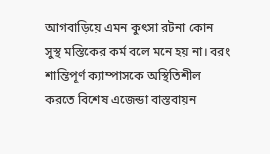আগবাড়িয়ে এমন কুৎসা রটনা কোন সুস্থ মস্তিকের কর্ম বলে মনে হয় না। বরং শান্তিপূর্ণ ক্যাম্পাসকে অস্থিতিশীল করতে বিশেষ এজেন্ডা বাস্তবায়ন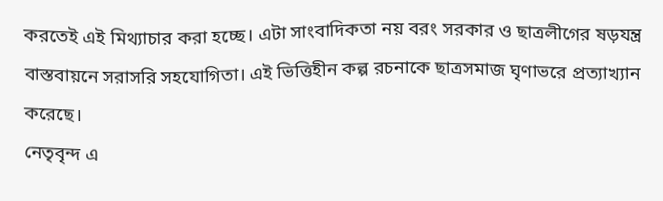করতেই এই মিথ্যাচার করা হচ্ছে। এটা সাংবাদিকতা নয় বরং সরকার ও ছাত্রলীগের ষড়যন্ত্র বাস্তবায়নে সরাসরি সহযোগিতা। এই ভিত্তিহীন কল্প রচনাকে ছাত্রসমাজ ঘৃণাভরে প্রত্যাখ্যান করেছে।
নেতৃবৃন্দ এ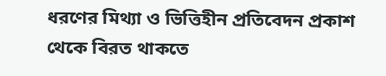ধরণের মিথ্যা ও ভিত্তিহীন প্রতিবেদন প্রকাশ থেকে বিরত থাকতে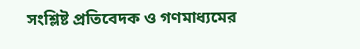সংশ্লিষ্ট প্রতিবেদক ও গণমাধ্যমের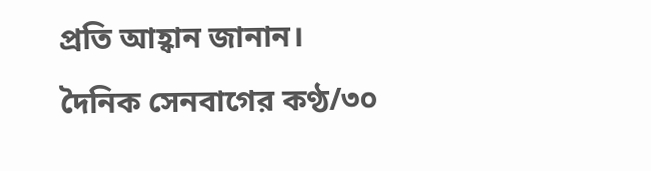প্রতি আহ্বান জানান।
দৈনিক সেনবাগের কণ্ঠ/৩০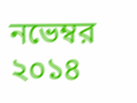নভেম্বর ২০১৪